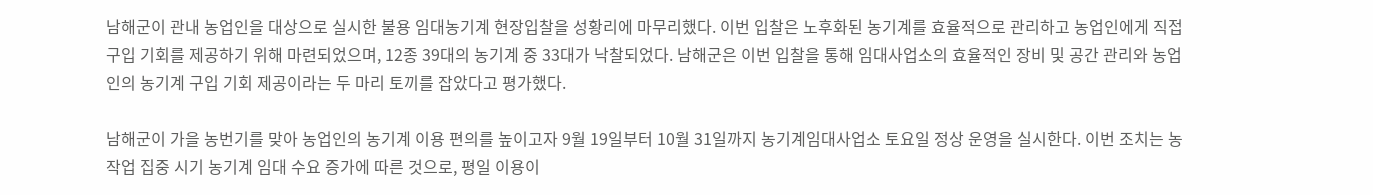남해군이 관내 농업인을 대상으로 실시한 불용 임대농기계 현장입찰을 성황리에 마무리했다. 이번 입찰은 노후화된 농기계를 효율적으로 관리하고 농업인에게 직접 구입 기회를 제공하기 위해 마련되었으며, 12종 39대의 농기계 중 33대가 낙찰되었다. 남해군은 이번 입찰을 통해 임대사업소의 효율적인 장비 및 공간 관리와 농업인의 농기계 구입 기회 제공이라는 두 마리 토끼를 잡았다고 평가했다.

남해군이 가을 농번기를 맞아 농업인의 농기계 이용 편의를 높이고자 9월 19일부터 10월 31일까지 농기계임대사업소 토요일 정상 운영을 실시한다. 이번 조치는 농작업 집중 시기 농기계 임대 수요 증가에 따른 것으로, 평일 이용이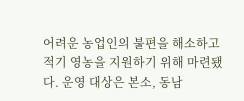어려운 농업인의 불편을 해소하고 적기 영농을 지원하기 위해 마련됐다. 운영 대상은 본소, 동남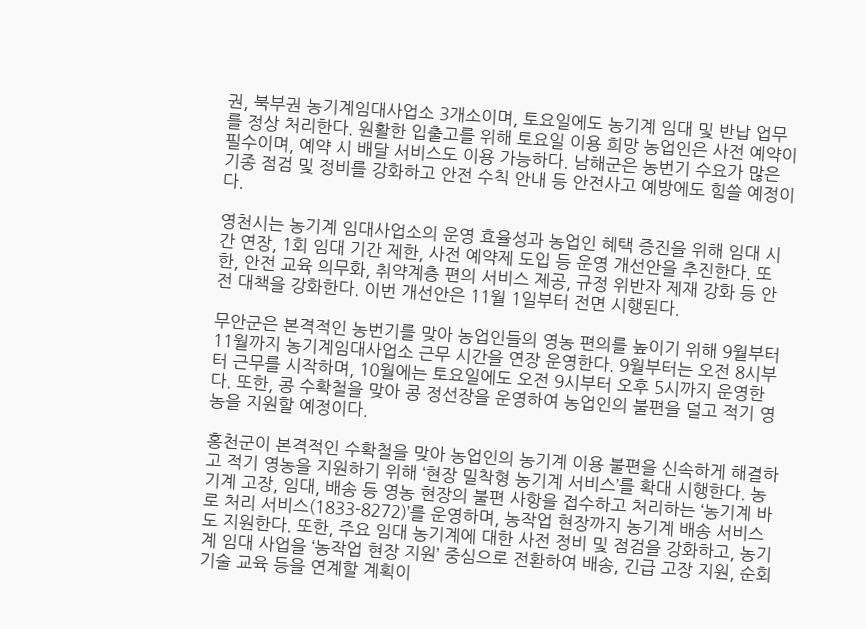권, 북부권 농기계임대사업소 3개소이며, 토요일에도 농기계 임대 및 반납 업무를 정상 처리한다. 원활한 입출고를 위해 토요일 이용 희망 농업인은 사전 예약이 필수이며, 예약 시 배달 서비스도 이용 가능하다. 남해군은 농번기 수요가 많은 기종 점검 및 정비를 강화하고 안전 수칙 안내 등 안전사고 예방에도 힘쓸 예정이다.

영천시는 농기계 임대사업소의 운영 효율성과 농업인 혜택 증진을 위해 임대 시간 연장, 1회 임대 기간 제한, 사전 예약제 도입 등 운영 개선안을 추진한다. 또한, 안전 교육 의무화, 취약계층 편의 서비스 제공, 규정 위반자 제재 강화 등 안전 대책을 강화한다. 이번 개선안은 11월 1일부터 전면 시행된다.

무안군은 본격적인 농번기를 맞아 농업인들의 영농 편의를 높이기 위해 9월부터 11월까지 농기계임대사업소 근무 시간을 연장 운영한다. 9월부터는 오전 8시부터 근무를 시작하며, 10월에는 토요일에도 오전 9시부터 오후 5시까지 운영한다. 또한, 콩 수확철을 맞아 콩 정선장을 운영하여 농업인의 불편을 덜고 적기 영농을 지원할 예정이다.

홍천군이 본격적인 수확철을 맞아 농업인의 농기계 이용 불편을 신속하게 해결하고 적기 영농을 지원하기 위해 ‘현장 밀착형 농기계 서비스’를 확대 시행한다. 농기계 고장, 임대, 배송 등 영농 현장의 불편 사항을 접수하고 처리하는 ‘농기계 바로 처리 서비스(1833-8272)’를 운영하며, 농작업 현장까지 농기계 배송 서비스도 지원한다. 또한, 주요 임대 농기계에 대한 사전 정비 및 점검을 강화하고, 농기계 임대 사업을 ‘농작업 현장 지원’ 중심으로 전환하여 배송, 긴급 고장 지원, 순회 기술 교육 등을 연계할 계획이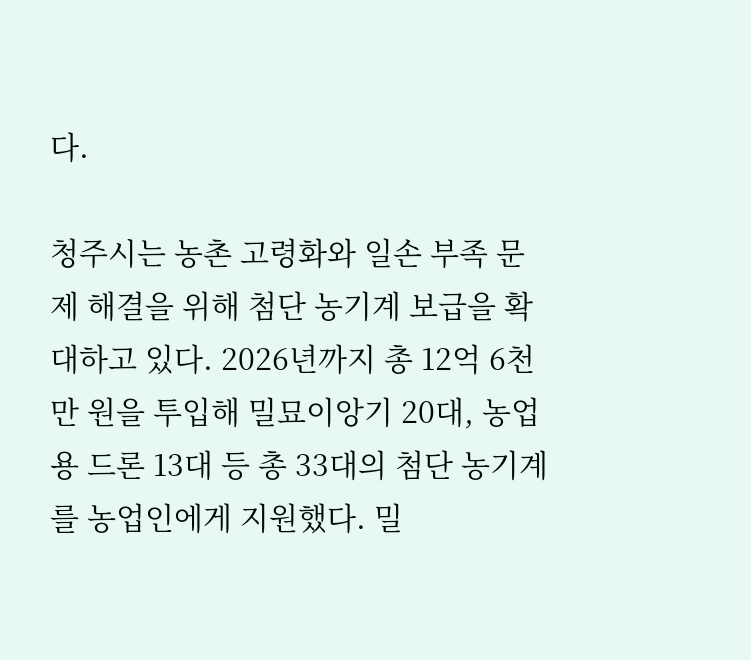다.

청주시는 농촌 고령화와 일손 부족 문제 해결을 위해 첨단 농기계 보급을 확대하고 있다. 2026년까지 총 12억 6천만 원을 투입해 밀묘이앙기 20대, 농업용 드론 13대 등 총 33대의 첨단 농기계를 농업인에게 지원했다. 밀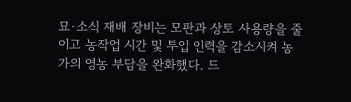묘·소식 재배 장비는 모판과 상토 사용량을 줄이고 농작업 시간 및 투입 인력을 감소시켜 농가의 영농 부담을 완화했다. 드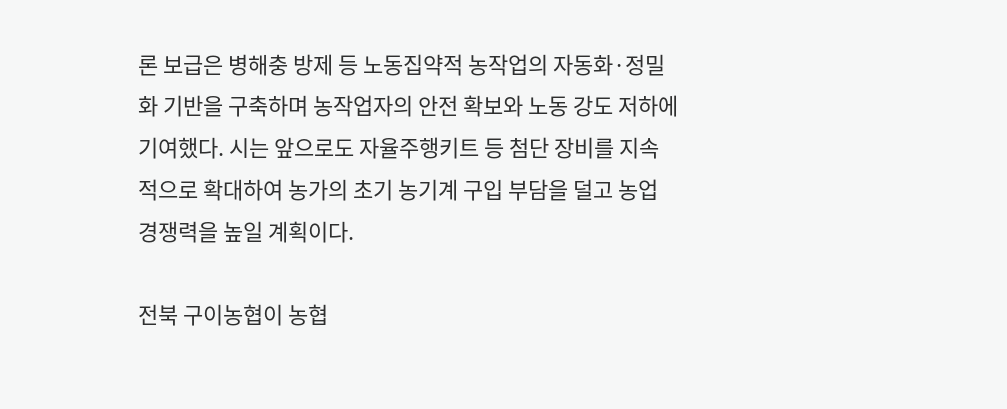론 보급은 병해충 방제 등 노동집약적 농작업의 자동화·정밀화 기반을 구축하며 농작업자의 안전 확보와 노동 강도 저하에 기여했다. 시는 앞으로도 자율주행키트 등 첨단 장비를 지속적으로 확대하여 농가의 초기 농기계 구입 부담을 덜고 농업 경쟁력을 높일 계획이다.

전북 구이농협이 농협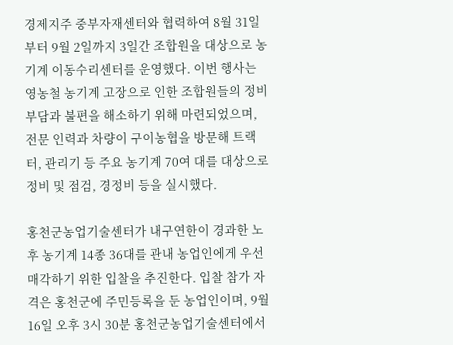경제지주 중부자재센터와 협력하여 8월 31일부터 9월 2일까지 3일간 조합원을 대상으로 농기계 이동수리센터를 운영했다. 이번 행사는 영농철 농기계 고장으로 인한 조합원들의 정비 부담과 불편을 해소하기 위해 마련되었으며, 전문 인력과 차량이 구이농협을 방문해 트랙터, 관리기 등 주요 농기계 70여 대를 대상으로 정비 및 점검, 경정비 등을 실시했다.

홍천군농업기술센터가 내구연한이 경과한 노후 농기계 14종 36대를 관내 농업인에게 우선 매각하기 위한 입찰을 추진한다. 입찰 참가 자격은 홍천군에 주민등록을 둔 농업인이며, 9월 16일 오후 3시 30분 홍천군농업기술센터에서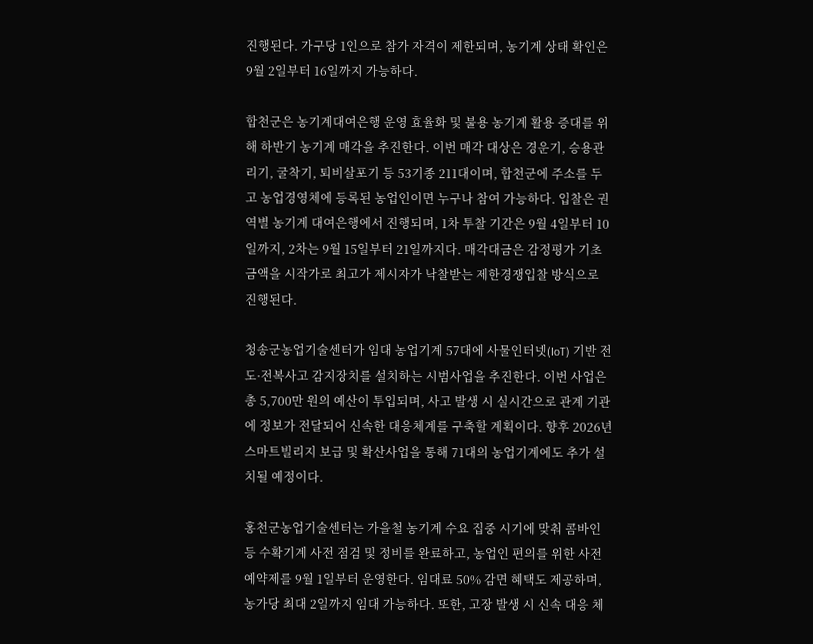진행된다. 가구당 1인으로 참가 자격이 제한되며, 농기계 상태 확인은 9월 2일부터 16일까지 가능하다.

합천군은 농기계대여은행 운영 효율화 및 불용 농기계 활용 증대를 위해 하반기 농기계 매각을 추진한다. 이번 매각 대상은 경운기, 승용관리기, 굴착기, 퇴비살포기 등 53기종 211대이며, 합천군에 주소를 두고 농업경영체에 등록된 농업인이면 누구나 참여 가능하다. 입찰은 권역별 농기계 대여은행에서 진행되며, 1차 투찰 기간은 9월 4일부터 10일까지, 2차는 9월 15일부터 21일까지다. 매각대금은 감정평가 기초금액을 시작가로 최고가 제시자가 낙찰받는 제한경쟁입찰 방식으로 진행된다.

청송군농업기술센터가 임대 농업기계 57대에 사물인터넷(IoT) 기반 전도·전복사고 감지장치를 설치하는 시범사업을 추진한다. 이번 사업은 총 5,700만 원의 예산이 투입되며, 사고 발생 시 실시간으로 관계 기관에 정보가 전달되어 신속한 대응체계를 구축할 계획이다. 향후 2026년 스마트빌리지 보급 및 확산사업을 통해 71대의 농업기계에도 추가 설치될 예정이다.

홍천군농업기술센터는 가을철 농기계 수요 집중 시기에 맞춰 콤바인 등 수확기계 사전 점검 및 정비를 완료하고, 농업인 편의를 위한 사전 예약제를 9월 1일부터 운영한다. 임대료 50% 감면 혜택도 제공하며, 농가당 최대 2일까지 임대 가능하다. 또한, 고장 발생 시 신속 대응 체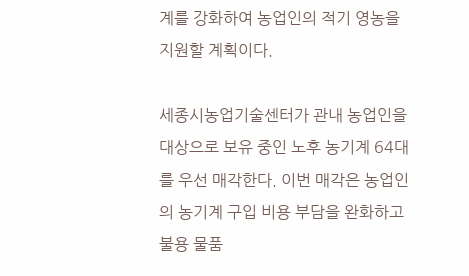계를 강화하여 농업인의 적기 영농을 지원할 계획이다.

세종시농업기술센터가 관내 농업인을 대상으로 보유 중인 노후 농기계 64대를 우선 매각한다. 이번 매각은 농업인의 농기계 구입 비용 부담을 완화하고 불용 물품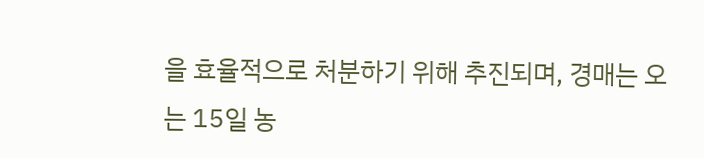을 효율적으로 처분하기 위해 추진되며, 경매는 오는 15일 농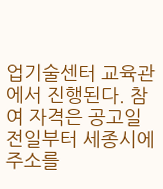업기술센터 교육관에서 진행된다. 참여 자격은 공고일 전일부터 세종시에 주소를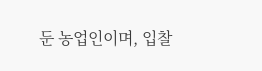둔 농업인이며, 입찰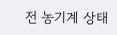전 농기계 상태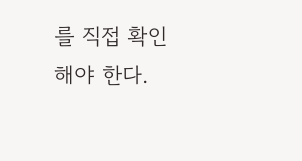를 직접 확인해야 한다.